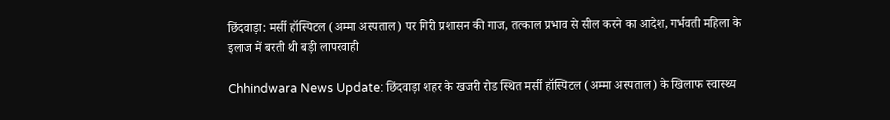छिंदवाड़ा: मर्सी हॉस्पिटल (अम्मा अस्पताल) पर गिरी प्रशासन की गाज, तत्काल प्रभाव से सील करने का आदेश, गर्भवती महिला के इलाज में बरती थी बड़ी लापरवाही

Chhindwara News Update: छिंदवाड़ा शहर के खजरी रोड स्थित मर्सी हॉस्पिटल (अम्मा अस्पताल) के खिलाफ स्वास्थ्य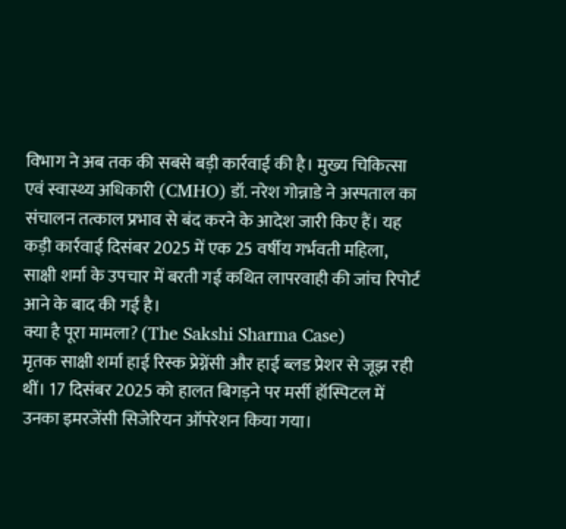विभाग ने अब तक की सबसे बड़ी कार्रवाई की है। मुख्य चिकित्सा एवं स्वास्थ्य अधिकारी (CMHO) डॉ. नरेश गोन्नाडे ने अस्पताल का संचालन तत्काल प्रभाव से बंद करने के आदेश जारी किए हैं। यह कड़ी कार्रवाई दिसंबर 2025 में एक 25 वर्षीय गर्भवती महिला, साक्षी शर्मा के उपचार में बरती गई कथित लापरवाही की जांच रिपोर्ट आने के बाद की गई है।
क्या है पूरा मामला? (The Sakshi Sharma Case)
मृतक साक्षी शर्मा हाई रिस्क प्रेग्नेंसी और हाई ब्लड प्रेशर से जूझ रही थीं। 17 दिसंबर 2025 को हालत बिगड़ने पर मर्सी हॉस्पिटल में उनका इमरजेंसी सिजेरियन ऑपरेशन किया गया।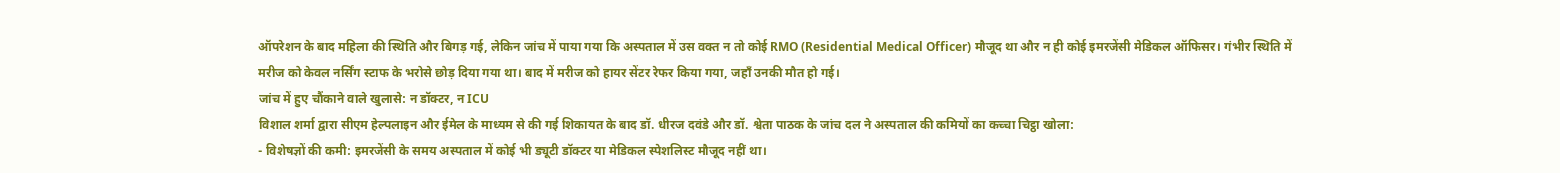ऑपरेशन के बाद महिला की स्थिति और बिगड़ गई, लेकिन जांच में पाया गया कि अस्पताल में उस वक्त न तो कोई RMO (Residential Medical Officer) मौजूद था और न ही कोई इमरजेंसी मेडिकल ऑफिसर। गंभीर स्थिति में मरीज को केवल नर्सिंग स्टाफ के भरोसे छोड़ दिया गया था। बाद में मरीज को हायर सेंटर रेफर किया गया, जहाँ उनकी मौत हो गई।
जांच में हुए चौंकाने वाले खुलासे: न डॉक्टर, न ICU
विशाल शर्मा द्वारा सीएम हेल्पलाइन और ईमेल के माध्यम से की गई शिकायत के बाद डॉ. धीरज दवंडे और डॉ. श्वेता पाठक के जांच दल ने अस्पताल की कमियों का कच्चा चिट्ठा खोला:
- विशेषज्ञों की कमी: इमरजेंसी के समय अस्पताल में कोई भी ड्यूटी डॉक्टर या मेडिकल स्पेशलिस्ट मौजूद नहीं था।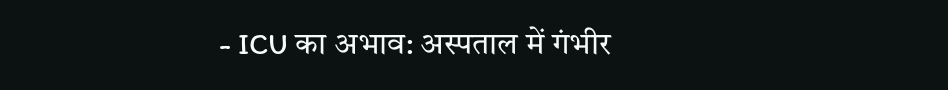- ICU का अभाव: अस्पताल में गंभीर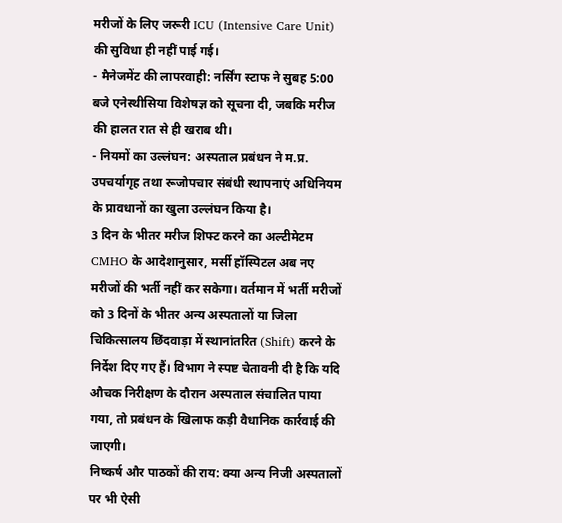मरीजों के लिए जरूरी ICU (Intensive Care Unit) की सुविधा ही नहीं पाई गई।
- मैनेजमेंट की लापरवाही: नर्सिंग स्टाफ ने सुबह 5:00 बजे एनेस्थीसिया विशेषज्ञ को सूचना दी, जबकि मरीज की हालत रात से ही खराब थी।
- नियमों का उल्लंघन: अस्पताल प्रबंधन ने म.प्र. उपचर्यागृह तथा रूजोपचार संबंधी स्थापनाएं अधिनियम के प्रावधानों का खुला उल्लंघन किया है।
3 दिन के भीतर मरीज शिफ्ट करने का अल्टीमेटम
CMHO के आदेशानुसार, मर्सी हॉस्पिटल अब नए मरीजों की भर्ती नहीं कर सकेगा। वर्तमान में भर्ती मरीजों को 3 दिनों के भीतर अन्य अस्पतालों या जिला चिकित्सालय छिंदवाड़ा में स्थानांतरित (Shift) करने के निर्देश दिए गए हैं। विभाग ने स्पष्ट चेतावनी दी है कि यदि औचक निरीक्षण के दौरान अस्पताल संचालित पाया गया, तो प्रबंधन के खिलाफ कड़ी वैधानिक कार्रवाई की जाएगी।
निष्कर्ष और पाठकों की राय: क्या अन्य निजी अस्पतालों पर भी ऐसी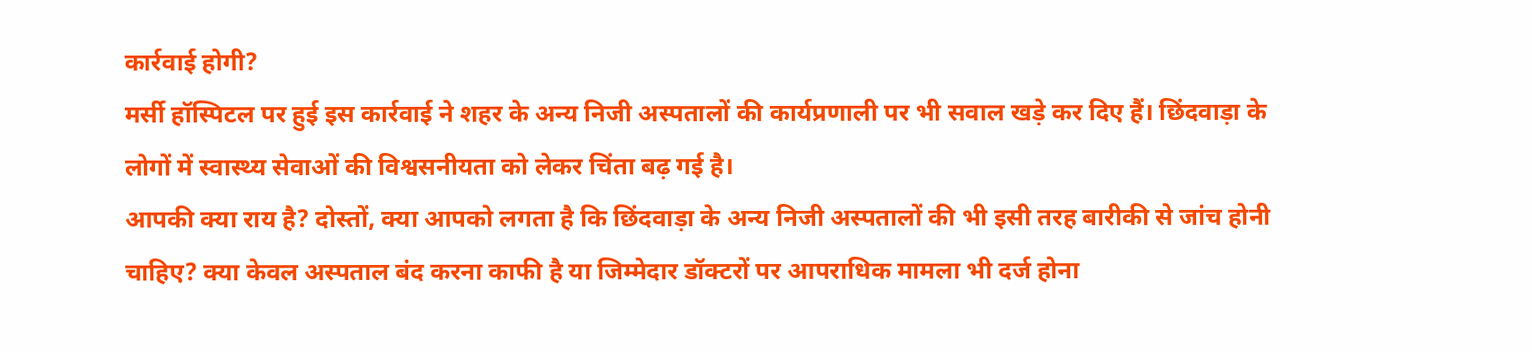कार्रवाई होगी?
मर्सी हॉस्पिटल पर हुई इस कार्रवाई ने शहर के अन्य निजी अस्पतालों की कार्यप्रणाली पर भी सवाल खड़े कर दिए हैं। छिंदवाड़ा के लोगों में स्वास्थ्य सेवाओं की विश्वसनीयता को लेकर चिंता बढ़ गई है।
आपकी क्या राय है? दोस्तों, क्या आपको लगता है कि छिंदवाड़ा के अन्य निजी अस्पतालों की भी इसी तरह बारीकी से जांच होनी चाहिए? क्या केवल अस्पताल बंद करना काफी है या जिम्मेदार डॉक्टरों पर आपराधिक मामला भी दर्ज होना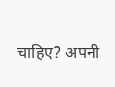चाहिए? अपनी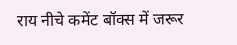राय नीचे कमेंट बॉक्स में जरूर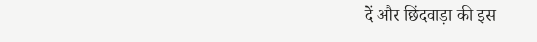दें और छिंदवाड़ा की इस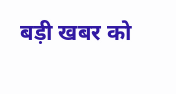बड़ी खबर को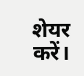शेयर करें।